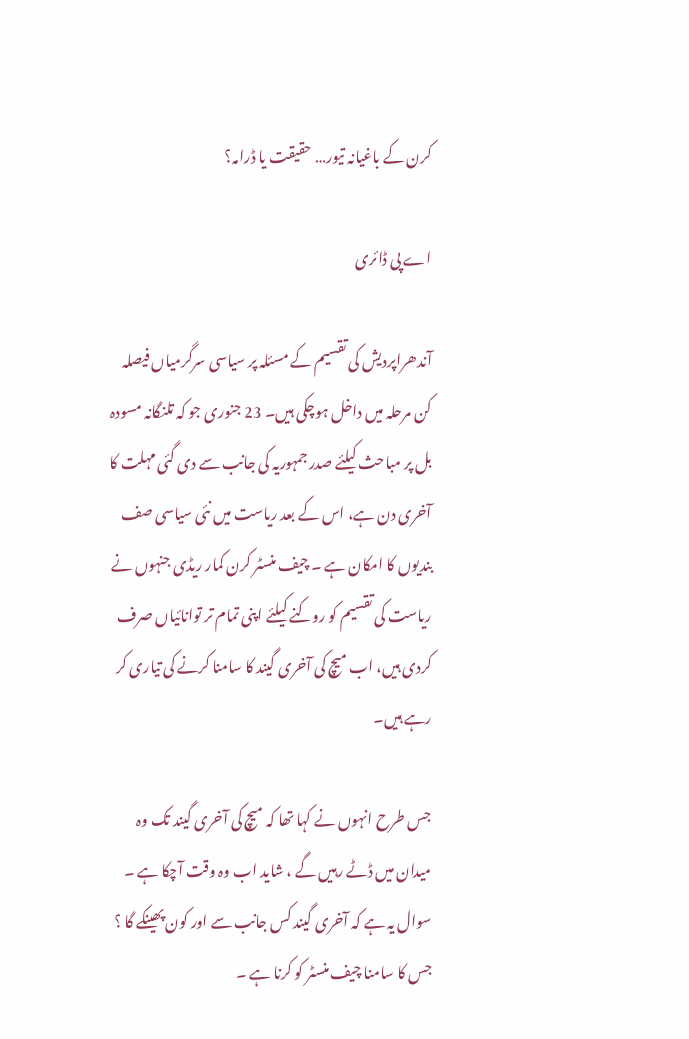کرن کے باغیانہ تیور… حقیقت یا ڈرامہ؟

اے پی ڈائری

آندھراپردیش کی تقسیم کے مسئلہ پر سیاسی سرگرمیاں فیصلہ کن مرحلہ میں داخل ہوچکی ہیں۔ 23 جنوری جو کہ تلنگانہ مسودہ بل پر مباحث کیلئے صدر جمہوریہ کی جانب سے دی گئی مہلت کا آخری دن ہے، اس کے بعد ریاست میں نئی سیاسی صف بندیوں کا امکان ہے ۔ چیف منسٹر کرن کمار ریڈی جنہوں نے ریاست کی تقسیم کو روکنے کیلئے اپنی تمام تر توانائیاں صرف کردی ہیں، اب میچ کی آخری گیند کا سامنا کرنے کی تیاری کر رہے ہیں۔

جس طرح انہوں نے کہا تھا کہ میچ کی آخری گیند تک وہ میدان میں ڈٹے رہیں گے ، شاید اب وہ وقت آچکا ہے ۔ سوال یہ ہے کہ آخری گیند کس جانب سے اور کون پھینکے گا ؟ جس کا سامنا چیف منسٹر کو کرنا ہے ۔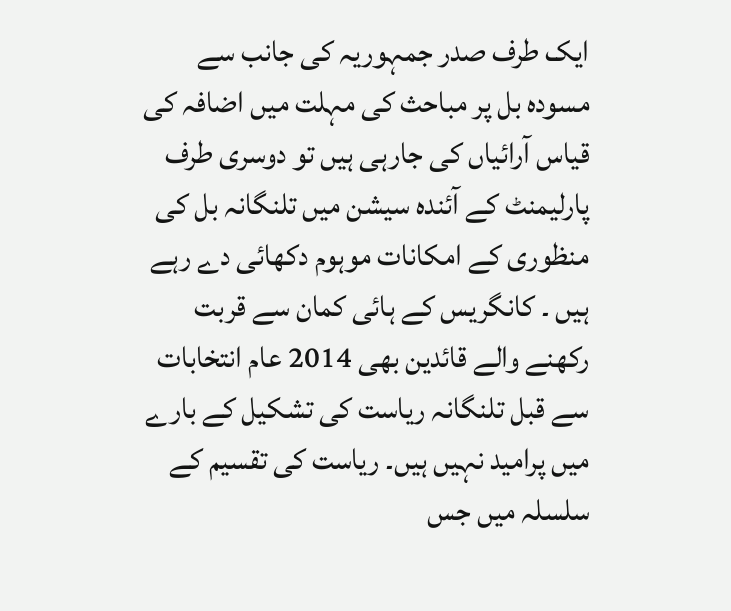ایک طرف صدر جمہوریہ کی جانب سے مسودہ بل پر مباحث کی مہلت میں اضافہ کی قیاس آرائیاں کی جارہی ہیں تو دوسری طرف پارلیمنٹ کے آئندہ سیشن میں تلنگانہ بل کی منظوری کے امکانات موہوم دکھائی دے رہے ہیں ۔ کانگریس کے ہائی کمان سے قربت رکھنے والے قائدین بھی 2014 عام انتخابات سے قبل تلنگانہ ریاست کی تشکیل کے بارے میں پرامید نہیں ہیں۔ ریاست کی تقسیم کے سلسلہ میں جس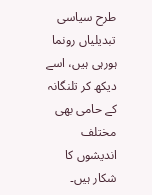طرح سیاسی تبدیلیاں رونما ہورہی ہیں، اسے دیکھ کر تلنگانہ کے حامی بھی مختلف اندیشوں کا شکار ہیں۔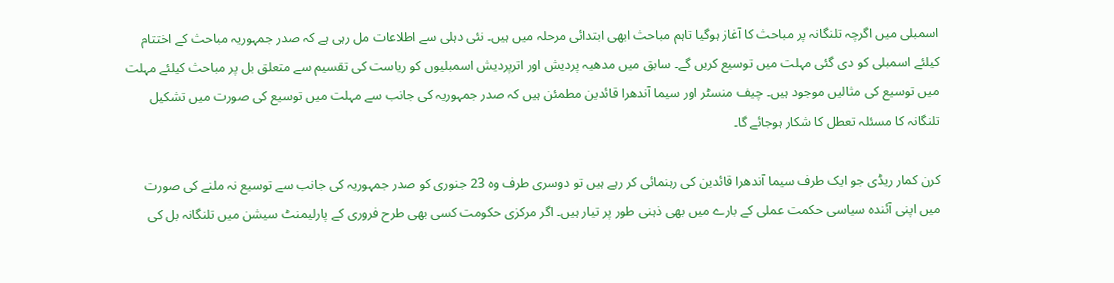اسمبلی میں اگرچہ تلنگانہ پر مباحث کا آغاز ہوگیا تاہم مباحث ابھی ابتدائی مرحلہ میں ہیں۔ نئی دہلی سے اطلاعات مل رہی ہے کہ صدر جمہوریہ مباحث کے اختتام کیلئے اسمبلی کو دی گئی مہلت میں توسیع کریں گے۔ سابق میں مدھیہ پردیش اور اترپردیش اسمبلیوں کو ریاست کی تقسیم سے متعلق بل پر مباحث کیلئے مہلت میں توسیع کی مثالیں موجود ہیں۔ چیف منسٹر اور سیما آندھرا قائدین مطمئن ہیں کہ صدر جمہوریہ کی جانب سے مہلت میں توسیع کی صورت میں تشکیل تلنگانہ کا مسئلہ تعطل کا شکار ہوجائے گا۔

کرن کمار ریڈی جو ایک طرف سیما آندھرا قائدین کی رہنمائی کر رہے ہیں تو دوسری طرف وہ 23 جنوری کو صدر جمہوریہ کی جانب سے توسیع نہ ملنے کی صورت میں اپنی آئندہ سیاسی حکمت عملی کے بارے میں بھی ذہنی طور پر تیار ہیں۔ اگر مرکزی حکومت کسی بھی طرح فروری کے پارلیمنٹ سیشن میں تلنگانہ بل کی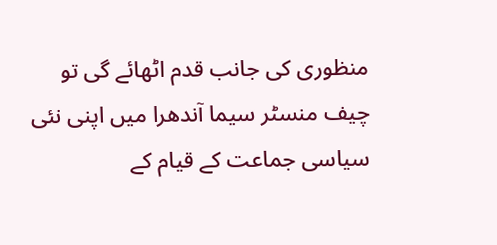منظوری کی جانب قدم اٹھائے گی تو چیف منسٹر سیما آندھرا میں اپنی نئی سیاسی جماعت کے قیام کے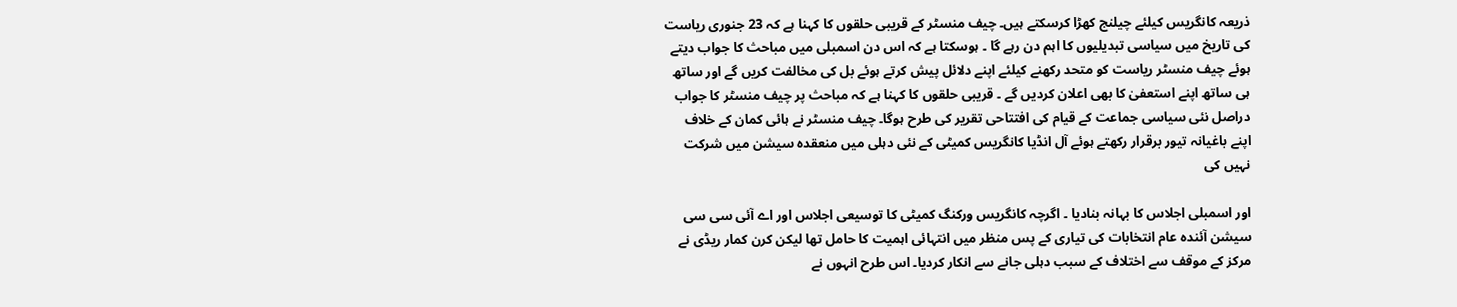ذریعہ کانگریس کیلئے چیلنج کھڑا کرسکتے ہیں۔ چیف منسٹر کے قریبی حلقوں کا کہنا ہے کہ 23 جنوری ریاست کی تاریخ میں سیاسی تبدیلیوں کا اہم دن رہے گا ۔ ہوسکتا ہے کہ اس دن اسمبلی میں مباحث کا جواب دیتے ہوئے چیف منسٹر ریاست کو متحد رکھنے کیلئے اپنے دلائل پیش کرتے ہوئے بل کی مخالفت کریں گے اور ساتھ ہی ساتھ اپنے استعفیٰ کا بھی اعلان کردیں گے ۔ قریبی حلقوں کا کہنا ہے کہ مباحث پر چیف منسٹر کا جواب دراصل نئی سیاسی جماعت کے قیام کی افتتاحی تقریر کی طرح ہوگا۔ چیف منسٹر نے ہائی کمان کے خلاف اپنے باغیانہ تیور برقرار رکھتے ہوئے آل انڈیا کانگریس کمیٹی کے نئی دہلی میں منعقدہ سیشن میں شرکت نہیں کی

اور اسمبلی اجلاس کا بہانہ بنادیا ۔ اگرچہ کانگریس ورکنگ کمیٹی کا توسیعی اجلاس اور اے آئی سی سی سیشن آئندہ عام انتخابات کی تیاری کے پس منظر میں انتہائی اہمیت کا حامل تھا لیکن کرن کمار ریڈی نے مرکز کے موقف سے اختلاف کے سبب دہلی جانے سے انکار کردیا۔ اس طرح انہوں نے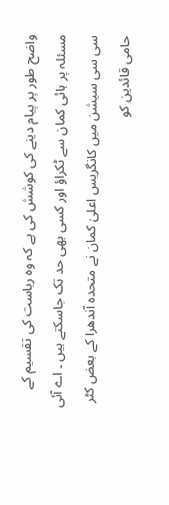واضح طور پر پیام دینے کی کوشش کی ہے کہ وہ ریاست کی تقسیم کے مسئلہ پر ہائی کمان سے ٹکراؤ اور کسی بھی حد تک جاسکتے ہیں ۔ اے آئی سی سی سیشن میں کانگریس اعلیٰ کمان نے متحدہ آندھرا کے بعض کٹر حامی قائدین کو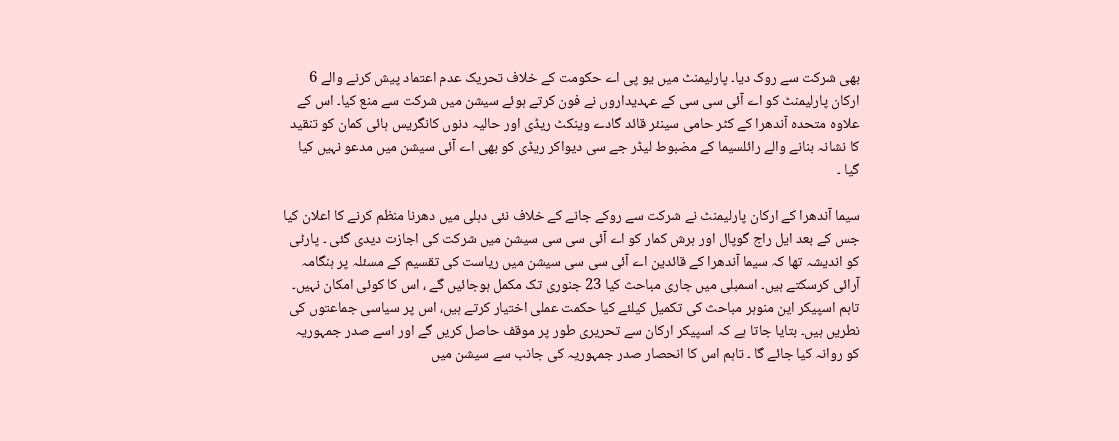بھی شرکت سے روک دیا۔ پارلیمنٹ میں یو پی اے حکومت کے خلاف تحریک عدم اعتماد پیش کرنے والے 6 ارکان پارلیمنٹ کو اے آئی سی سی کے عہدیداروں نے فون کرتے ہوئے سیشن میں شرکت سے منع کیا۔ اس کے علاوہ متحدہ آندھرا کے کٹر حامی سینئر قائد گادے وینکٹ ریڈی اور حالیہ دنوں کانگریس ہائی کمان کو تنقید کا نشانہ بنانے والے رائلسیما کے مضبوط لیڈر جے سی دیواکر ریڈی کو بھی اے آئی سیشن میں مدعو نہیں کیا گیا ۔

سیما آندھرا کے ارکان پارلیمنٹ نے شرکت سے روکے جانے کے خلاف نئی دہلی میں دھرنا منظم کرنے کا اعلان کیا جس کے بعد ایل راج گوپال اور ہرش کمار کو اے آئی سی سی سیشن میں شرکت کی اجازت دیدی گئی ۔ پارٹی کو اندیشہ تھا کہ سیما آندھرا کے قائدین اے آئی سی سی سیشن میں ریاست کی تقسیم کے مسئلہ پر ہنگامہ آرائی کرسکتے ہیں۔ اسمبلی میں جاری مباحث کیا 23 جنوری تک مکمل ہوجائیں گے ، اس کا کوئی امکان نہیں۔ تاہم اسپیکر این منوہر مباحث کی تکمیل کیلئے کیا حکمت عملی اختیار کرتے ہیں، اس پر سیاسی جماعتوں کی نطریں ہیں۔ بتایا جاتا ہے کہ اسپیکر ارکان سے تحریری طور پر موقف حاصل کریں گے اور اسے صدر جمہوریہ کو روانہ کیا جائے گا ۔ تاہم اس کا انحصار صدر جمہوریہ کی جانب سے سیشن میں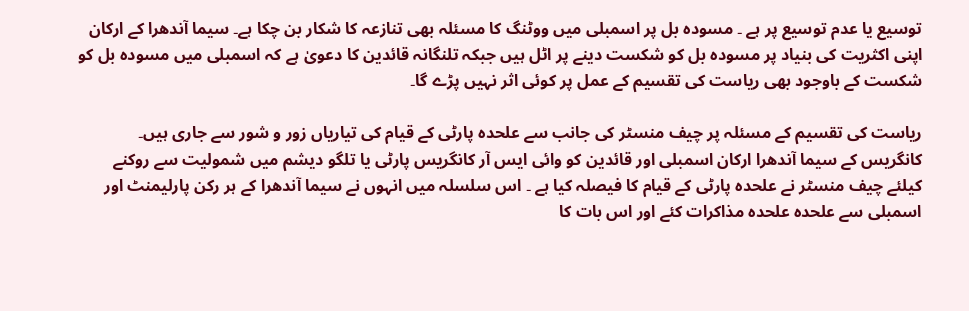توسیع یا عدم توسیع پر ہے ۔ مسودہ بل پر اسمبلی میں ووٹنگ کا مسئلہ بھی تنازعہ کا شکار بن چکا ہے۔ سیما آندھرا کے ارکان اپنی اکثریت کی بنیاد پر مسودہ بل کو شکست دینے پر اٹل ہیں جبکہ تلنگانہ قائدین کا دعویٰ ہے کہ اسمبلی میں مسودہ بل کو شکست کے باوجود بھی ریاست کی تقسیم کے عمل پر کوئی اثر نہیں پڑے گا۔

ریاست کی تقسیم کے مسئلہ پر چیف منسٹر کی جانب سے علحدہ پارٹی کے قیام کی تیاریاں زور و شور سے جاری ہیں۔ کانگریس کے سیما آندھرا ارکان اسمبلی اور قائدین کو وائی ایس آر کانگریس پارٹی یا تلگو دیشم میں شمولیت سے روکنے کیلئے چیف منسٹر نے علحدہ پارٹی کے قیام کا فیصلہ کیا ہے ۔ اس سلسلہ میں انہوں نے سیما آندھرا کے ہر رکن پارلیمنٹ اور اسمبلی سے علحدہ علحدہ مذاکرات کئے اور اس بات کا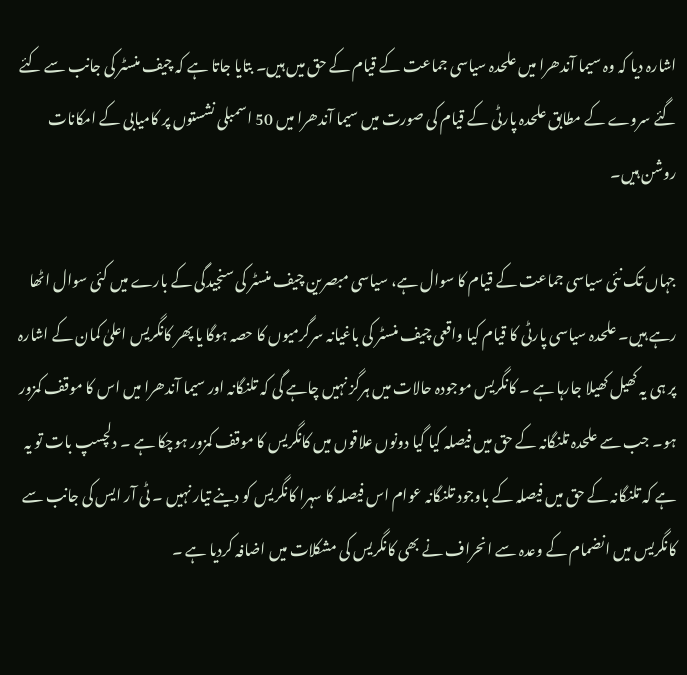اشارہ دیا کہ وہ سیما آندھرا میں علحدہ سیاسی جماعت کے قیام کے حق میں ہیں۔ بتایا جاتا ہے کہ چیف منسٹر کی جانب سے کئے گئے سروے کے مطابق علحدہ پارٹی کے قیام کی صورت میں سیما آندھرا میں 50 اسمبلی نشستوں پر کامیابی کے امکانات روشن ہیں۔

جہاں تک نئی سیاسی جماعت کے قیام کا سوال ہے، سیاسی مبصرین چیف منسٹر کی سنجیدگی کے بارے میں کئی سوال اٹھا رہے ہیں۔ علحدہ سیاسی پارٹی کا قیام کیا واقعی چیف منسٹر کی باغیانہ سرگرمیوں کا حصہ ہوگا یا پھر کانگریس اعلیٰ کمان کے اشارہ پر ہی یہ کھیل کھیلا جارہا ہے ۔ کانگریس موجودہ حالات میں ہرگز نہیں چاہے گی کہ تلنگانہ اور سیما آندھرا میں اس کا موقف کمزور ہو۔ جب سے علحدہ تلنگانہ کے حق میں فیصلہ کیا گیا دونوں علاقوں میں کانگریس کا موقف کمزور ہوچکا ہے ۔ دلچسپ بات تو یہ ہے کہ تلنگانہ کے حق میں فیصلہ کے باوجود تلنگانہ عوام اس فیصلہ کا سہرا کانگریس کو دینے تیار نہیں ۔ ٹی آر ایس کی جانب سے کانگریس میں انضمام کے وعدہ سے انحراف نے بھی کانگریس کی مشکلات میں اضافہ کردیا ہے ۔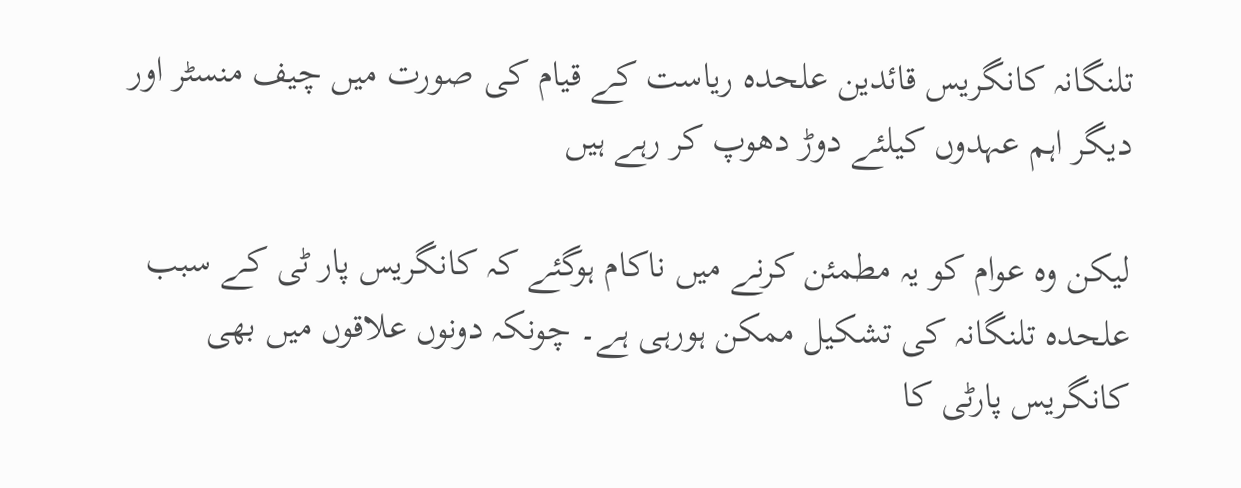تلنگانہ کانگریس قائدین علحدہ ریاست کے قیام کی صورت میں چیف منسٹر اور دیگر اہم عہدوں کیلئے دوڑ دھوپ کر رہے ہیں

لیکن وہ عوام کو یہ مطمئن کرنے میں ناکام ہوگئے کہ کانگریس پار ٹی کے سبب علحدہ تلنگانہ کی تشکیل ممکن ہورہی ہے۔ چونکہ دونوں علاقوں میں بھی کانگریس پارٹی کا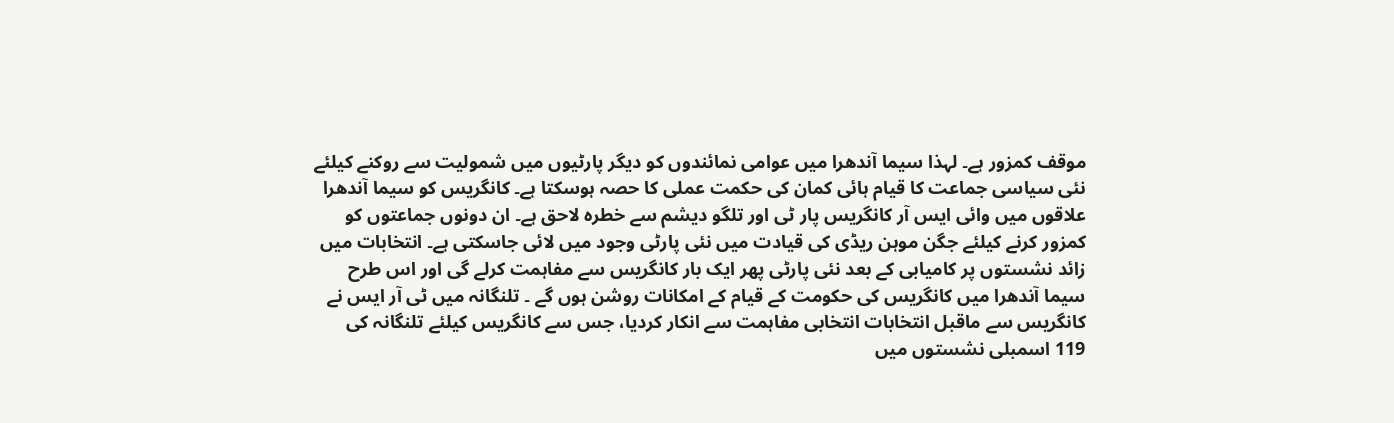موقف کمزور ہے۔ لہذا سیما آندھرا میں عوامی نمائندوں کو دیگر پارٹیوں میں شمولیت سے روکنے کیلئے نئی سیاسی جماعت کا قیام ہائی کمان کی حکمت عملی کا حصہ ہوسکتا ہے۔ کانگریس کو سیما آندھرا علاقوں میں وائی ایس آر کانگریس پار ٹی اور تلگو دیشم سے خطرہ لاحق ہے۔ ان دونوں جماعتوں کو کمزور کرنے کیلئے جگن موہن ریڈی کی قیادت میں نئی پارٹی وجود میں لائی جاسکتی ہے۔ انتخابات میں زائد نشستوں پر کامیابی کے بعد نئی پارٹی پھر ایک بار کانگریس سے مفاہمت کرلے گی اور اس طرح سیما آندھرا میں کانگریس کی حکومت کے قیام کے امکانات روشن ہوں گے ۔ تلنگانہ میں ٹی آر ایس نے کانگریس سے ماقبل انتخابات انتخابی مفاہمت سے انکار کردیا، جس سے کانگریس کیلئے تلنگانہ کی 119 اسمبلی نشستوں میں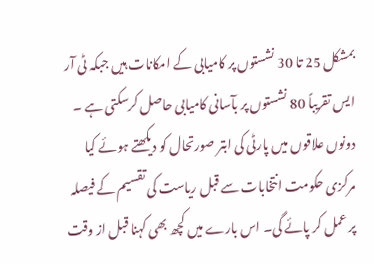بمشکل 25 تا 30 نشستوں پر کامیابی کے امکانات ہیں جبکہ ٹی آر ایس تقریباً 80 نشستوں پر بآسانی کامیابی حاصل کرسکتی ہے ۔ دونوں علاقوں میں پارٹی کی ابتر صورتحال کو دیکھتے ہوئے کیا مرکزی حکومت انتخابات سے قبل ریاست کی تقسیم کے فیصلہ پر عمل کر پائے گی۔ اس بارے میں کچھ بھی کہنا قبل از وقت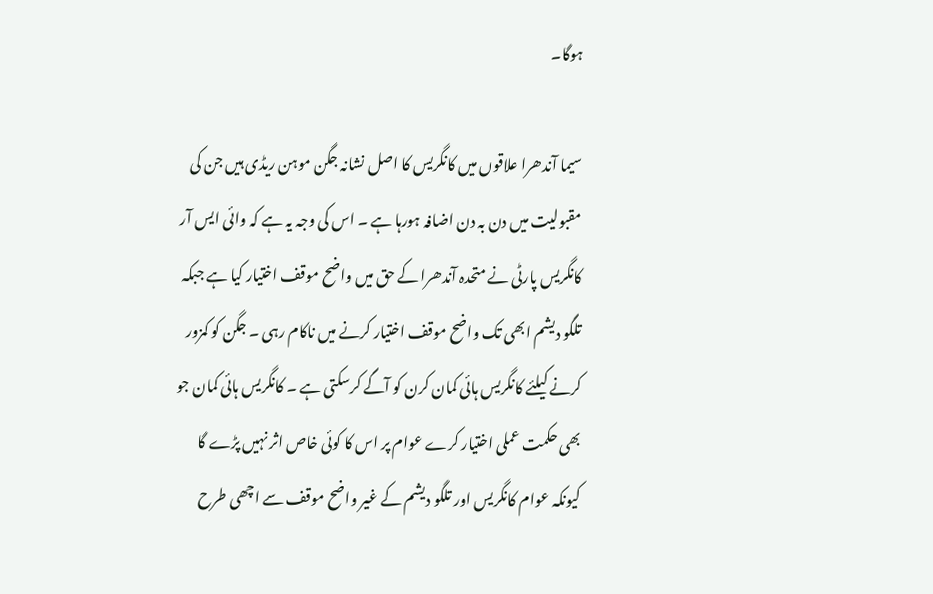ہوگا۔

سیما آندھرا علاقوں میں کانگریس کا اصل نشانہ جگن موہن ریڈی ہیں جن کی مقبولیت میں دن بہ دن اضافہ ہورہا ہے ۔ اس کی وجہ یہ ہے کہ وائی ایس آر کانگریس پارٹی نے متحدہ آندھرا کے حق میں واضح موقف اختیار کیا ہے جبکہ تلگو دیشم ابھی تک واضح موقف اختیار کرنے میں ناکام رہی ۔ جگن کو کمزور کرنے کیلئے کانگریس ہائی کمان کرن کو آگے کرسکتی ہے ۔ کانگریس ہائی کمان جو بھی حکمت عملی اختیار کرے عوام پر اس کا کوئی خاص اثر نہیں پڑے گا کیونکہ عوام کانگریس اور تلگو دیشم کے غیر واضح موقف سے اچھی طرح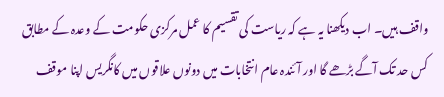واقف ہیں۔ اب دیکھنا یہ ہے کہ ریاست کی تقسیم کا عمل مرکزی حکومت کے وعدہ کے مطابق کس حد تک آگے بڑھے گا اور آئندہ عام انتخابات میں دونوں علاقوں میں کانگریس اپنا موقف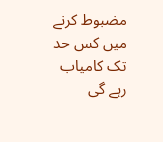مضبوط کرنے میں کس حد تک کامیاب رہے گی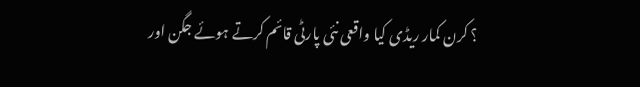؟ کرن کمار ریڈی کیا واقعی نئی پارٹی قائم کرتے ہوئے جگن اور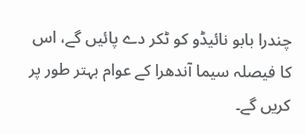چندرا بابو نائیڈو کو ٹکر دے پائیں گے، اس کا فیصلہ سیما آندھرا کے عوام بہتر طور پر کریں گے۔